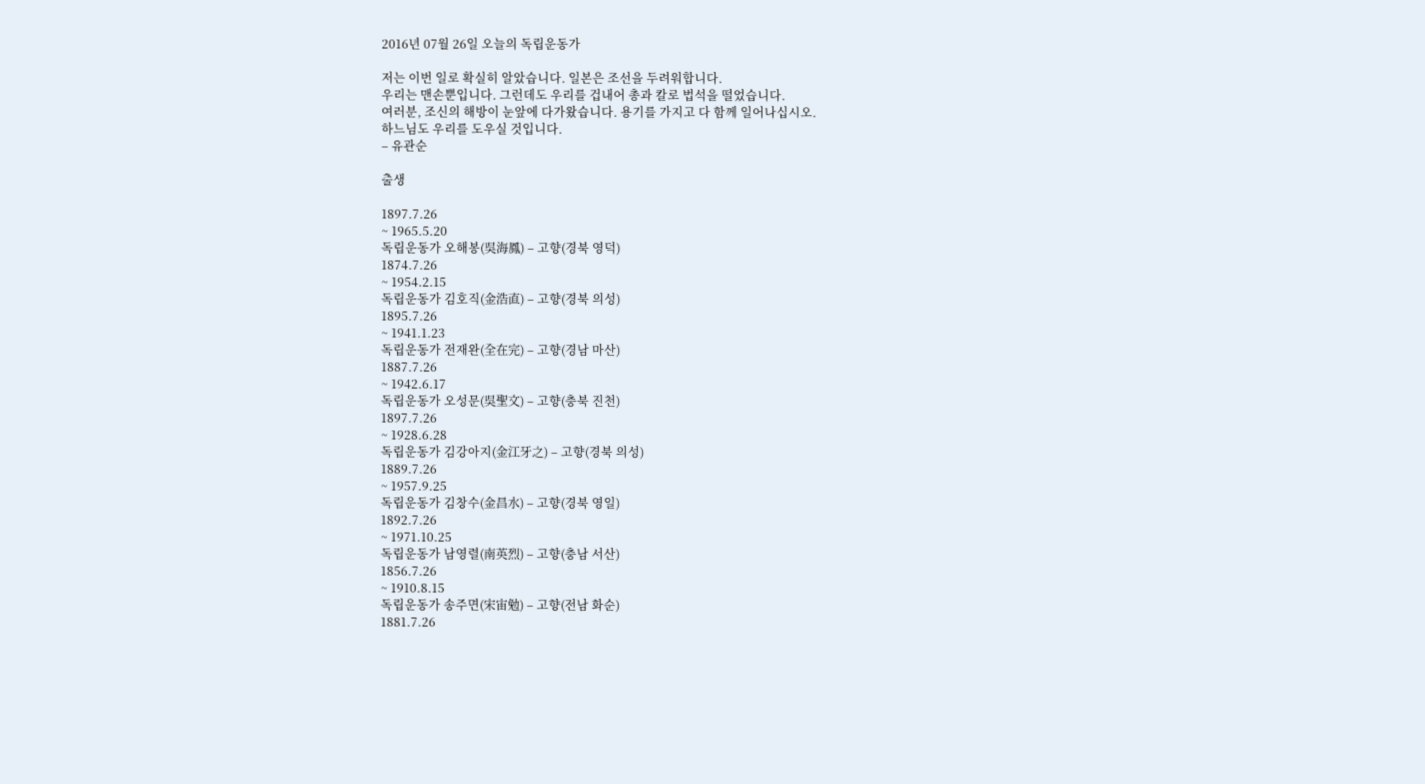2016년 07월 26일 오늘의 독립운동가

저는 이번 일로 확실히 알았습니다. 일본은 조선을 두려워합니다.
우리는 맨손뿐입니다. 그런데도 우리를 겁내어 총과 칼로 법석을 떨었습니다.
여러분, 조신의 해방이 눈앞에 다가왔습니다. 용기를 가지고 다 함께 일어나십시오.
하느님도 우리를 도우실 것입니다.
– 유관순

출생

1897.7.26
~ 1965.5.20
독립운동가 오해봉(吳海鳳) – 고향(경북 영덕)
1874.7.26
~ 1954.2.15
독립운동가 김호직(金浩直) – 고향(경북 의성)
1895.7.26
~ 1941.1.23
독립운동가 전재완(全在完) – 고향(경남 마산)
1887.7.26
~ 1942.6.17
독립운동가 오성문(吳聖文) – 고향(충북 진천)
1897.7.26
~ 1928.6.28
독립운동가 김강아지(金江牙之) – 고향(경북 의성)
1889.7.26
~ 1957.9.25
독립운동가 김창수(金昌水) – 고향(경북 영일)
1892.7.26
~ 1971.10.25
독립운동가 남영렬(南英烈) – 고향(충남 서산)
1856.7.26
~ 1910.8.15
독립운동가 송주면(宋宙勉) – 고향(전남 화순)
1881.7.26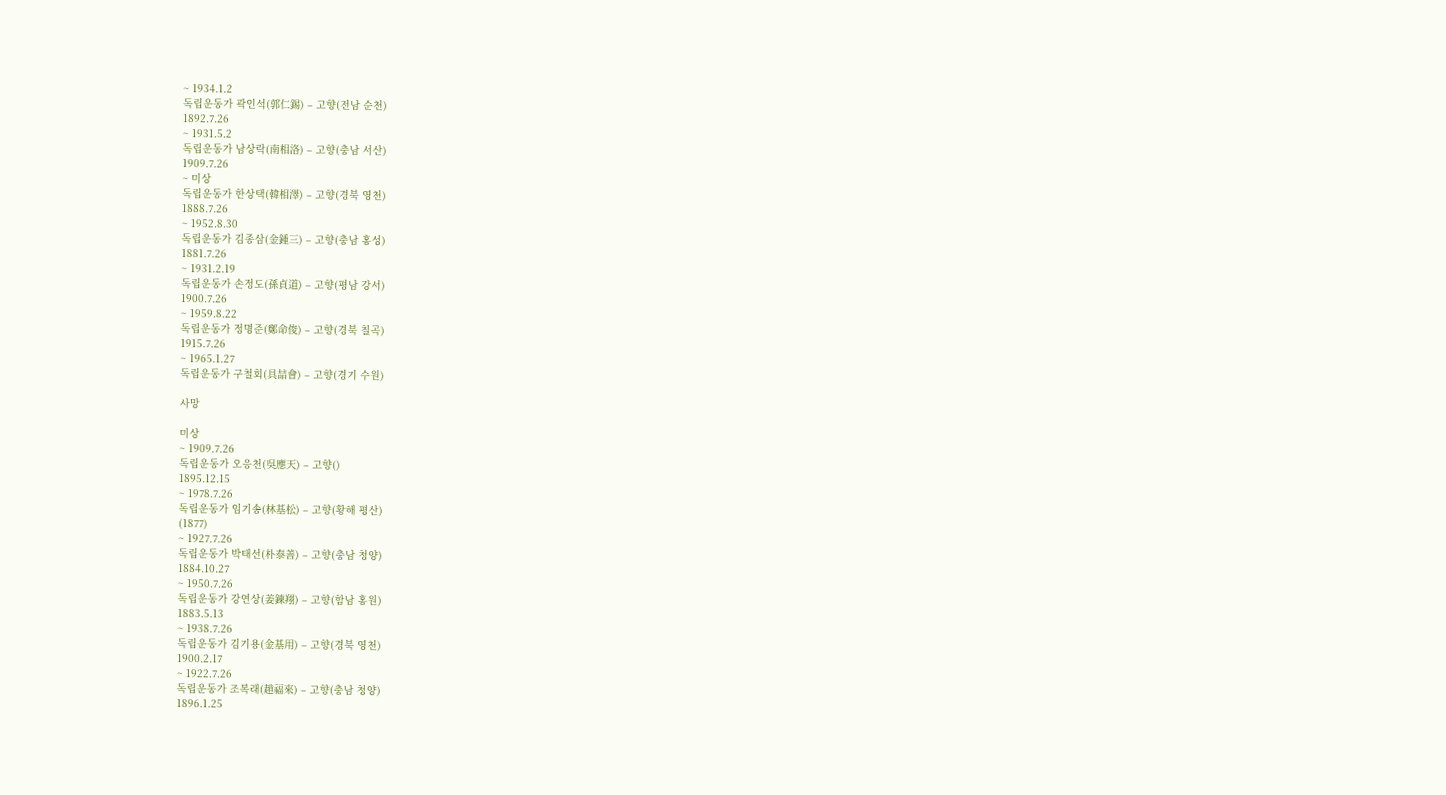~ 1934.1.2
독립운동가 곽인석(郭仁錫) – 고향(전남 순천)
1892.7.26
~ 1931.5.2
독립운동가 남상락(南相洛) – 고향(충남 서산)
1909.7.26
~ 미상
독립운동가 한상택(韓相澤) – 고향(경북 영천)
1888.7.26
~ 1952.8.30
독립운동가 김종삼(金鍾三) – 고향(충남 홍성)
1881.7.26
~ 1931.2.19
독립운동가 손정도(孫貞道) – 고향(평남 강서)
1900.7.26
~ 1959.8.22
독립운동가 정명준(鄭命俊) – 고향(경북 칠곡)
1915.7.26
~ 1965.1.27
독립운동가 구철회(具喆會) – 고향(경기 수원)

사망

미상
~ 1909.7.26
독립운동가 오응천(吳應天) – 고향()
1895.12.15
~ 1978.7.26
독립운동가 임기송(林基松) – 고향(황해 평산)
(1877)
~ 1927.7.26
독립운동가 박태선(朴泰善) – 고향(충남 청양)
1884.10.27
~ 1950.7.26
독립운동가 강연상(姜鍊翔) – 고향(함남 홍원)
1883.5.13
~ 1938.7.26
독립운동가 김기용(金基用) – 고향(경북 영천)
1900.2.17
~ 1922.7.26
독립운동가 조복래(趙福來) – 고향(충남 청양)
1896.1.25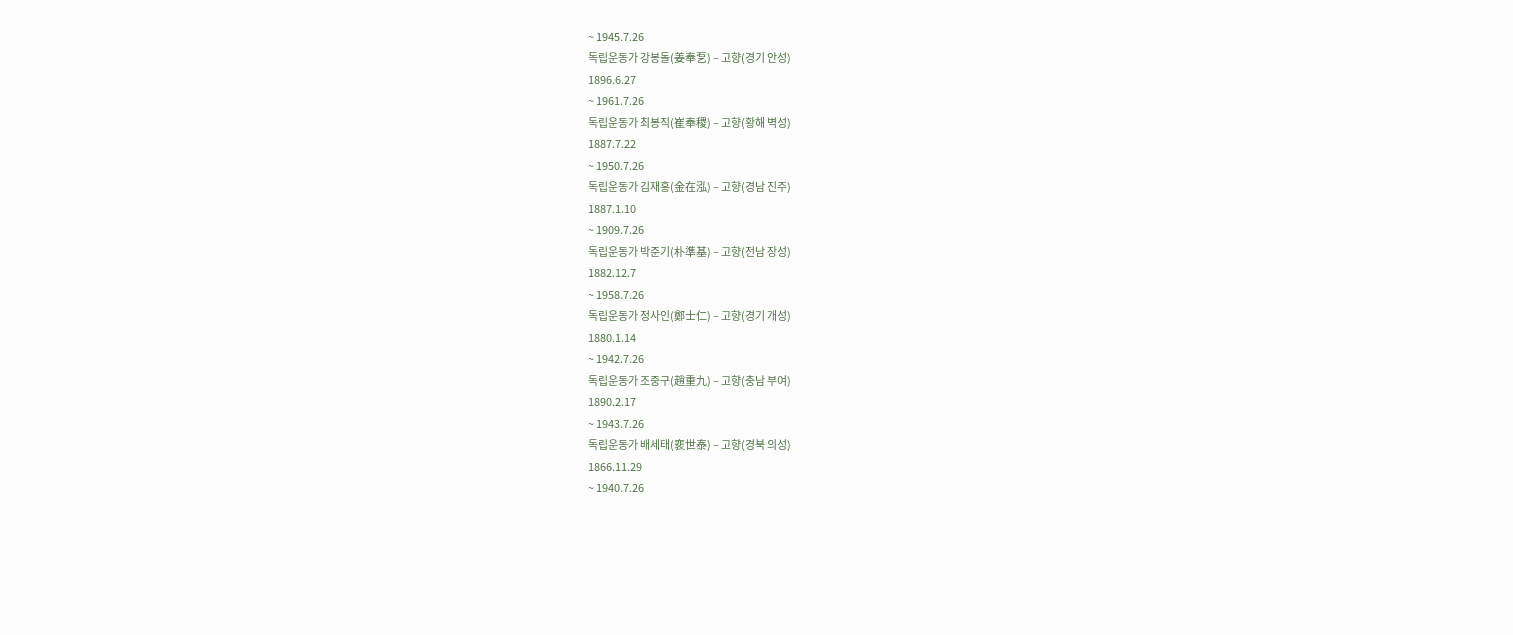~ 1945.7.26
독립운동가 강봉돌(姜奉乭) – 고향(경기 안성)
1896.6.27
~ 1961.7.26
독립운동가 최봉직(崔奉稷) – 고향(황해 벽성)
1887.7.22
~ 1950.7.26
독립운동가 김재홍(金在泓) – 고향(경남 진주)
1887.1.10
~ 1909.7.26
독립운동가 박준기(朴準基) – 고향(전남 장성)
1882.12.7
~ 1958.7.26
독립운동가 정사인(鄭士仁) – 고향(경기 개성)
1880.1.14
~ 1942.7.26
독립운동가 조중구(趙重九) – 고향(충남 부여)
1890.2.17
~ 1943.7.26
독립운동가 배세태(裵世泰) – 고향(경북 의성)
1866.11.29
~ 1940.7.26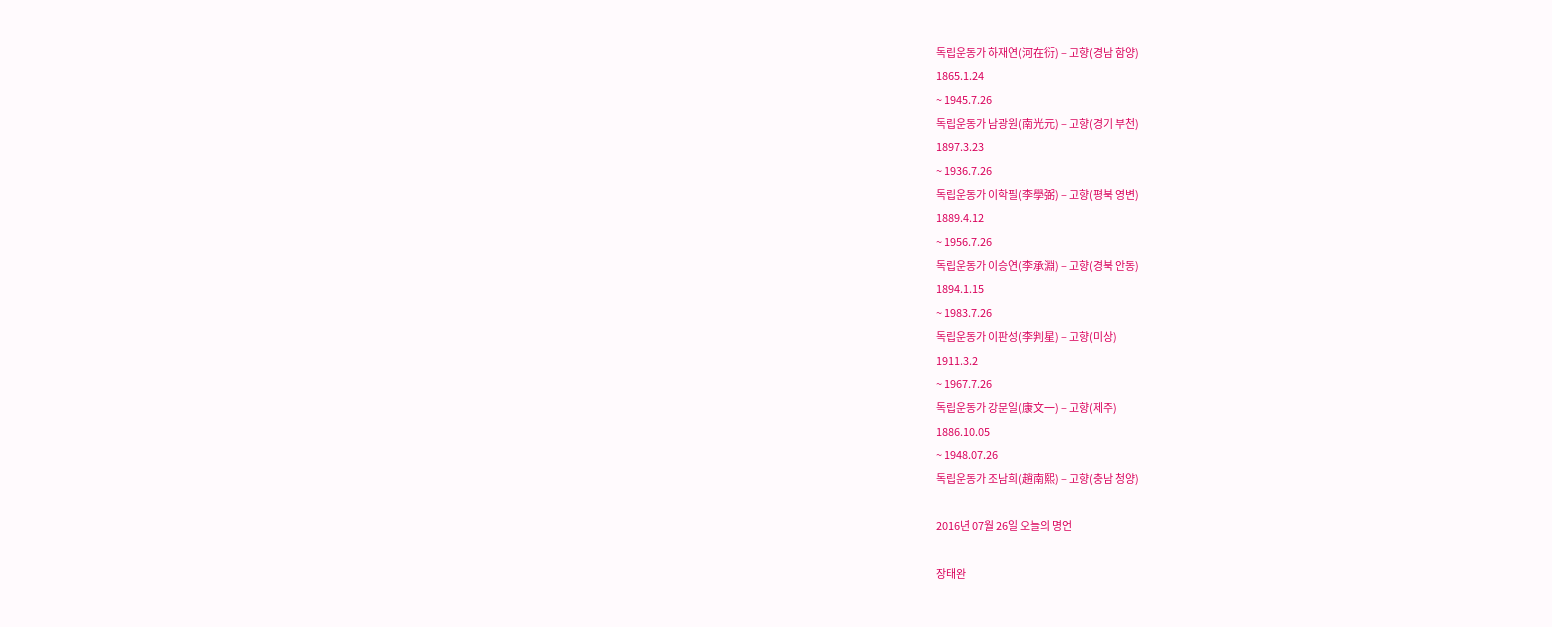독립운동가 하재연(河在衍) – 고향(경남 함양)
1865.1.24
~ 1945.7.26
독립운동가 남광원(南光元) – 고향(경기 부천)
1897.3.23
~ 1936.7.26
독립운동가 이학필(李學弼) – 고향(평북 영변)
1889.4.12
~ 1956.7.26
독립운동가 이승연(李承淵) – 고향(경북 안동)
1894.1.15
~ 1983.7.26
독립운동가 이판성(李判星) – 고향(미상)
1911.3.2
~ 1967.7.26
독립운동가 강문일(康文一) – 고향(제주)
1886.10.05
~ 1948.07.26
독립운동가 조남희(趙南熙) – 고향(충남 청양)

2016년 07월 26일 오늘의 명언

장태완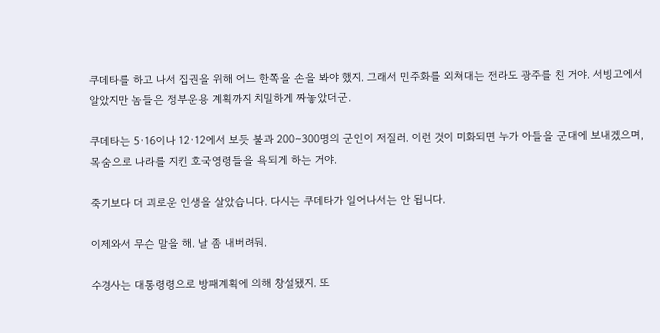쿠데타를 하고 나서 집권을 위해 어느 한쪽을 손을 봐야 했지. 그래서 민주화를 외쳐대는 전라도 광주를 친 거야. 서빙고에서 알았지만 놈들은 정부운용 계획까지 치밀하게 짜놓았더군.

쿠데타는 5·16이나 12·12에서 보듯 불과 200∼300명의 군인이 저질러. 이런 것이 미화되면 누가 아들을 군대에 보내겠으며, 목숨으로 나라를 지킨 호국영령들을 욕되게 하는 거야.

죽기보다 더 괴로운 인생을 살았습니다. 다시는 쿠데타가 일어나서는 안 됩니다.

이제와서 무슨 말을 해. 날 좀 내버려둬.

수경사는 대통령령으로 방패계획에 의해 창설됐지. 또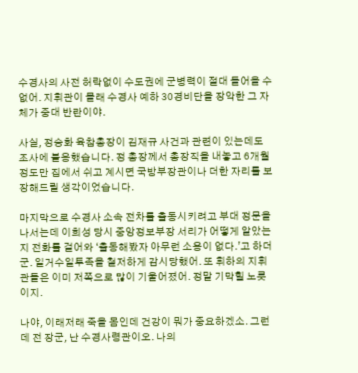수경사의 사전 허락없이 수도권에 군병력이 절대 들어올 수 없어. 지휘관이 몰래 수경사 예하 30경비단을 장악한 그 자체가 중대 반란이야.

사실, 정승화 육참총장이 김재규 사건과 관련이 있는데도 조사에 불응했습니다. 정 총장께서 총장직을 내놓고 6개월정도만 집에서 쉬고 계시면 국방부장관이나 더한 자리를 보장해드릴 생각이었습니다.

마지막으로 수경사 소속 전차를 출동시키려고 부대 정문을 나서는데 이희성 당시 중앙정보부장 서리가 어떻게 알았는지 전화를 걸어와 ‘출동해봤자 아무런 소용이 없다.’고 하더군. 일거수일투족을 철저하게 감시당했어. 또 휘하의 지휘관들은 이미 저쪽으로 많이 기울어졌어. 정말 기막힐 노릇이지.

나야, 이래저래 죽을 몸인데 건강이 뭐가 중요하겠소. 그런데 전 장군, 난 수경사령관이오. 나의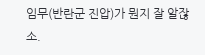임무(반란군 진압)가 뭔지 잘 알잖소.